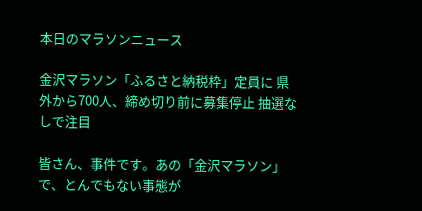本日のマラソンニュース

金沢マラソン「ふるさと納税枠」定員に 県外から700人、締め切り前に募集停止 抽選なしで注目

皆さん、事件です。あの「金沢マラソン」で、とんでもない事態が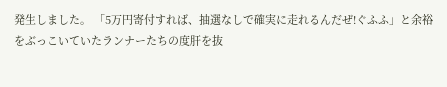発生しました。 「5万円寄付すれば、抽選なしで確実に走れるんだぜ!ぐふふ」と余裕をぶっこいていたランナーたちの度肝を抜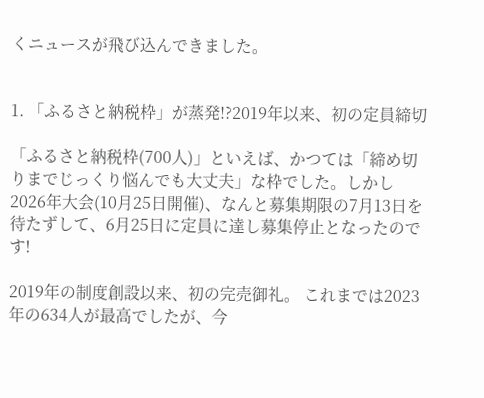くニュースが飛び込んできました。


1. 「ふるさと納税枠」が蒸発!?2019年以来、初の定員締切

「ふるさと納税枠(700人)」といえば、かつては「締め切りまでじっくり悩んでも大丈夫」な枠でした。しかし2026年大会(10月25日開催)、なんと募集期限の7月13日を待たずして、6月25日に定員に達し募集停止となったのです!

2019年の制度創設以来、初の完売御礼。 これまでは2023年の634人が最高でしたが、今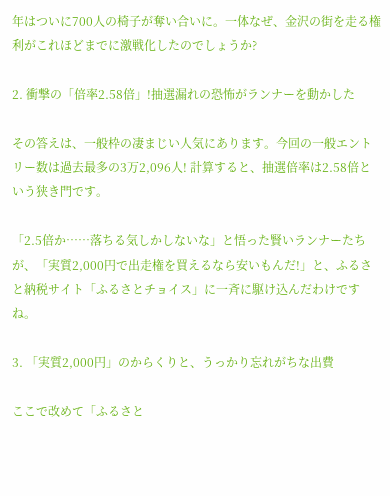年はついに700人の椅子が奪い合いに。一体なぜ、金沢の街を走る権利がこれほどまでに激戦化したのでしょうか?

2. 衝撃の「倍率2.58倍」!抽選漏れの恐怖がランナーを動かした

その答えは、一般枠の凄まじい人気にあります。今回の一般エントリー数は過去最多の3万2,096人! 計算すると、抽選倍率は2.58倍という狭き門です。

「2.5倍か……落ちる気しかしないな」と悟った賢いランナーたちが、「実質2,000円で出走権を買えるなら安いもんだ!」と、ふるさと納税サイト「ふるさとチョイス」に一斉に駆け込んだわけですね。

3. 「実質2,000円」のからくりと、うっかり忘れがちな出費

ここで改めて「ふるさと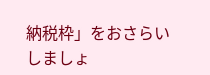納税枠」をおさらいしましょ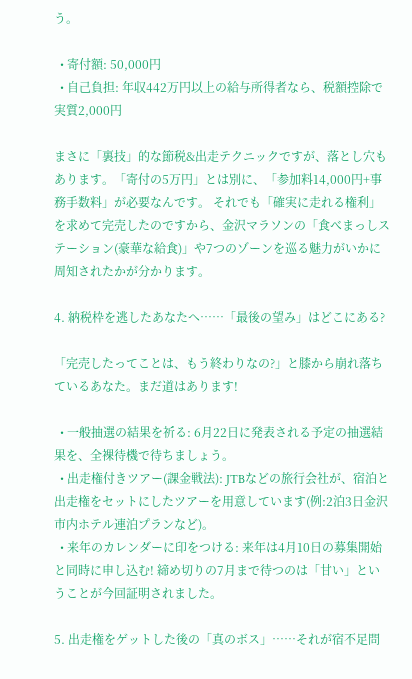う。

  • 寄付額: 50,000円
  • 自己負担: 年収442万円以上の給与所得者なら、税額控除で実質2,000円

まさに「裏技」的な節税&出走テクニックですが、落とし穴もあります。「寄付の5万円」とは別に、「参加料14,000円+事務手数料」が必要なんです。 それでも「確実に走れる権利」を求めて完売したのですから、金沢マラソンの「食べまっしステーション(豪華な給食)」や7つのゾーンを巡る魅力がいかに周知されたかが分かります。

4. 納税枠を逃したあなたへ……「最後の望み」はどこにある?

「完売したってことは、もう終わりなの?」と膝から崩れ落ちているあなた。まだ道はあります!

  • 一般抽選の結果を祈る: 6月22日に発表される予定の抽選結果を、全裸待機で待ちましょう。
  • 出走権付きツアー(課金戦法): JTBなどの旅行会社が、宿泊と出走権をセットにしたツアーを用意しています(例:2泊3日金沢市内ホテル連泊プランなど)。
  • 来年のカレンダーに印をつける: 来年は4月10日の募集開始と同時に申し込む! 締め切りの7月まで待つのは「甘い」ということが今回証明されました。

5. 出走権をゲットした後の「真のボス」……それが宿不足問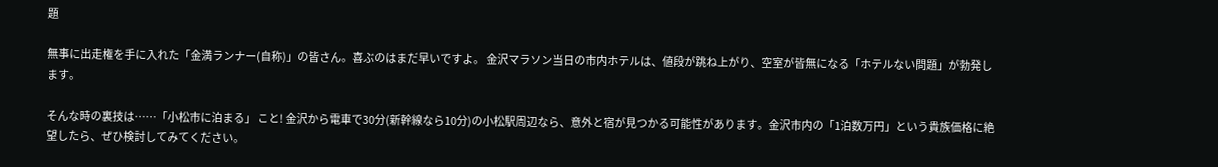題

無事に出走権を手に入れた「金満ランナー(自称)」の皆さん。喜ぶのはまだ早いですよ。 金沢マラソン当日の市内ホテルは、値段が跳ね上がり、空室が皆無になる「ホテルない問題」が勃発します。

そんな時の裏技は……「小松市に泊まる」 こと! 金沢から電車で30分(新幹線なら10分)の小松駅周辺なら、意外と宿が見つかる可能性があります。金沢市内の「1泊数万円」という貴族価格に絶望したら、ぜひ検討してみてください。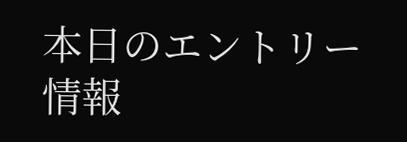本日のエントリー情報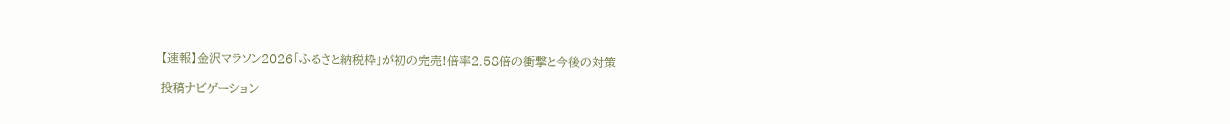【速報】金沢マラソン2026「ふるさと納税枠」が初の完売!倍率2.58倍の衝撃と今後の対策

投稿ナビゲーション